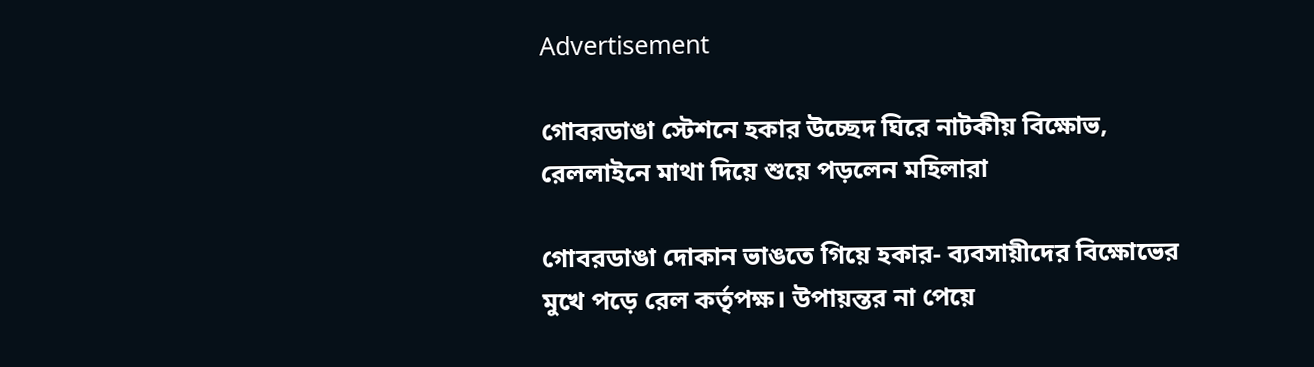Advertisement

গোবরডাঙা স্টেশনে হকার উচ্ছেদ ঘিরে নাটকীয় বিক্ষোভ, রেললাইনে মাথা দিয়ে শুয়ে পড়লেন মহিলারা

গোবরডাঙা দোকান ভাঙতে গিয়ে হকার- ব্যবসায়ীদের বিক্ষোভের মুখে পড়ে রেল কর্তৃপক্ষ। উপায়ন্তর না পেয়ে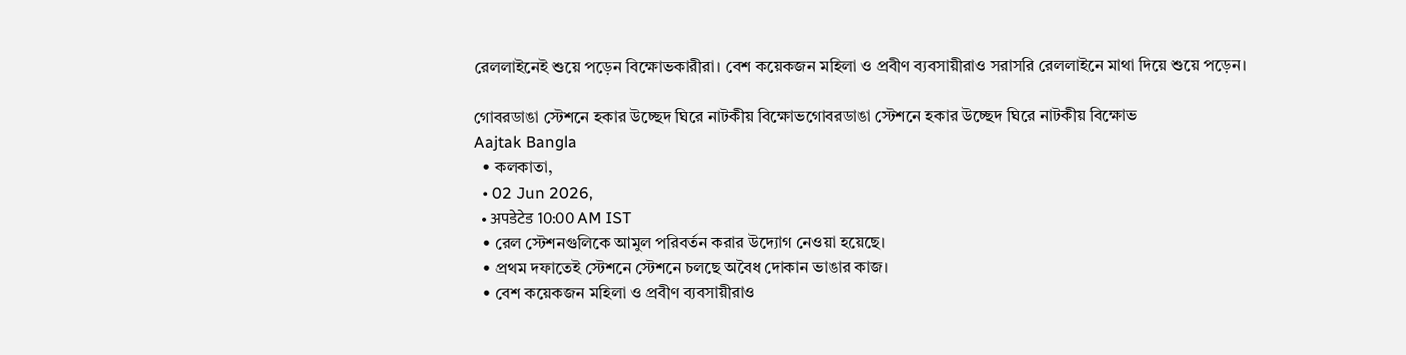রেললাইনেই শুয়ে পড়েন বিক্ষোভকারীরা। বেশ কয়েকজন মহিলা ও প্রবীণ ব্যবসায়ীরাও সরাসরি রেললাইনে মাথা দিয়ে শুয়ে পড়েন।

গোবরডাঙা স্টেশনে হকার উচ্ছেদ ঘিরে নাটকীয় বিক্ষোভগোবরডাঙা স্টেশনে হকার উচ্ছেদ ঘিরে নাটকীয় বিক্ষোভ
Aajtak Bangla
  • কলকাতা,
  • 02 Jun 2026,
  • अपडेटेड 10:00 AM IST
  • রেল স্টেশনগুলিকে আমুল পরিবর্তন করার উদ্যোগ নেওয়া হয়েছে।
  • প্রথম দফাতেই স্টেশনে স্টেশনে চলছে অবৈধ দোকান ভাঙার কাজ।
  • বেশ কয়েকজন মহিলা ও প্রবীণ ব্যবসায়ীরাও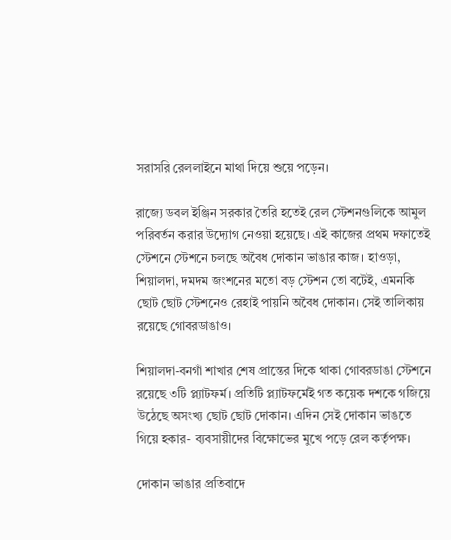সরাসরি রেললাইনে মাথা দিয়ে শুয়ে পড়েন।

রাজ্যে ডবল ইঞ্জিন সরকার তৈরি হতেই রেল স্টেশনগুলিকে আমুল পরিবর্তন করার উদ্যোগ নেওয়া হয়েছে। এই কাজের প্রথম দফাতেই স্টেশনে স্টেশনে চলছে অবৈধ দোকান ভাঙার কাজ। হাওড়া, শিয়ালদা, দমদম জংশনের মতো বড় স্টেশন তো বটেই, এমনকি ছোট ছোট স্টেশনেও রেহাই পায়নি অবৈধ দোকান। সেই তালিকায় রয়েছে গোবরডাঙাও।

শিয়ালদা-বনগাঁ শাখার শেষ প্রান্তের দিকে থাকা গোবরডাঙা স্টেশনে রয়েছে ৩টি প্ল্যাটফর্ম। প্রতিটি প্ল্যাটফর্মেই গত কয়েক দশকে গজিয়ে উঠেছে অসংখ্য ছোট ছোট দোকান। এদিন সেই দোকান ভাঙতে গিয়ে হকার- ব্যবসায়ীদের বিক্ষোভের মুখে পড়ে রেল কর্তৃপক্ষ।

দোকান ভাঙার প্রতিবাদে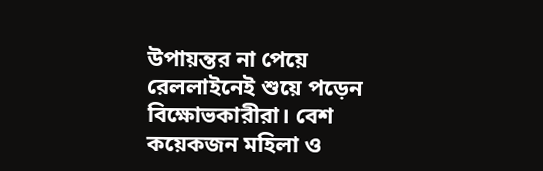উপায়ন্তর না পেয়ে রেললাইনেই শুয়ে পড়েন বিক্ষোভকারীরা। বেশ কয়েকজন মহিলা ও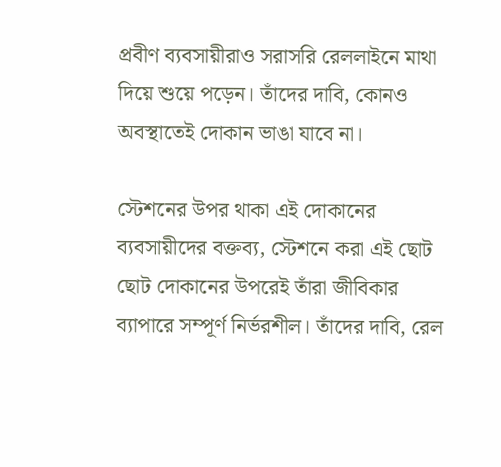প্রবীণ ব্যবসায়ীরাও সরাসরি রেললাইনে মাথা দিয়ে শুয়ে পড়েন। তাঁদের দাবি, কোনও অবস্থাতেই দোকান ভাঙা যাবে না।

স্টেশনের উপর থাকা এই দোকানের ব্যবসায়ীদের বক্তব্য, স্টেশনে করা এই ছোট ছোট দোকানের উপরেই তাঁরা জীবিকার ব্যাপারে সম্পূর্ণ নির্ভরশীল। তাঁদের দাবি, রেল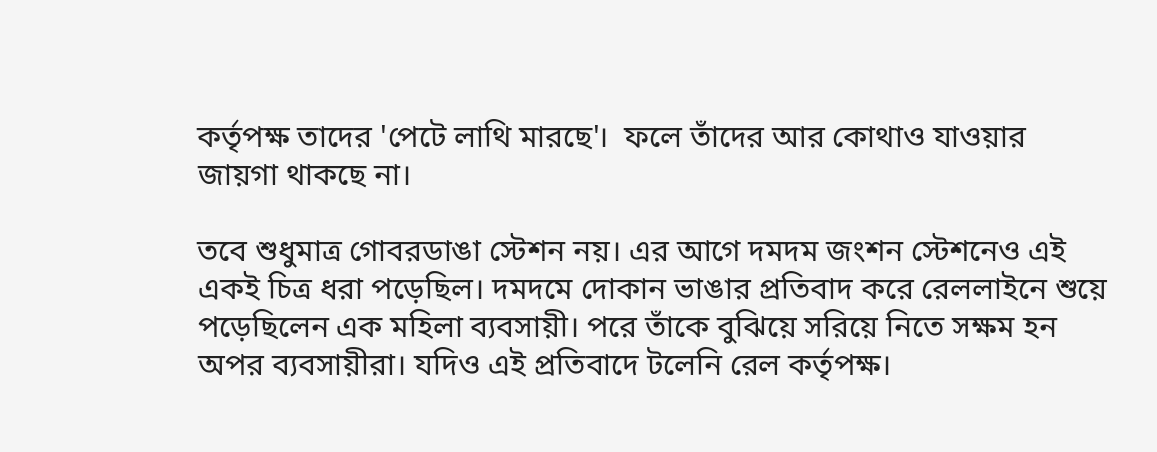কর্তৃপক্ষ তাদের 'পেটে লাথি মারছে'।  ফলে তাঁদের আর কোথাও যাওয়ার জায়গা থাকছে না।

তবে শুধুমাত্র গোবরডাঙা স্টেশন নয়। এর আগে দমদম জংশন স্টেশনেও এই একই চিত্র ধরা পড়েছিল। দমদমে দোকান ভাঙার প্রতিবাদ করে রেললাইনে শুয়ে পড়েছিলেন এক মহিলা ব্যবসায়ী। পরে তাঁকে বুঝিয়ে সরিয়ে নিতে সক্ষম হন অপর ব্যবসায়ীরা। যদিও এই প্রতিবাদে টলেনি রেল কর্তৃপক্ষ।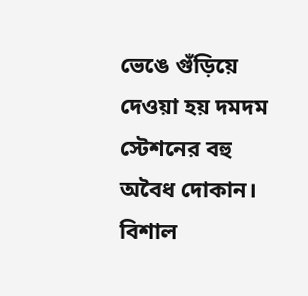ভেঙে গুঁড়িয়ে দেওয়া হয় দমদম স্টেশনের বহু অবৈধ দোকান। বিশাল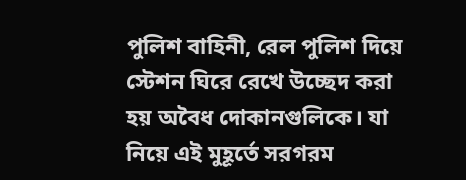পুলিশ বাহিনী, রেল পুলিশ দিয়ে স্টেশন ঘিরে রেখে উচ্ছেদ করা হয় অবৈধ দোকানগুলিকে। যা নিয়ে এই মুহূর্তে সরগরম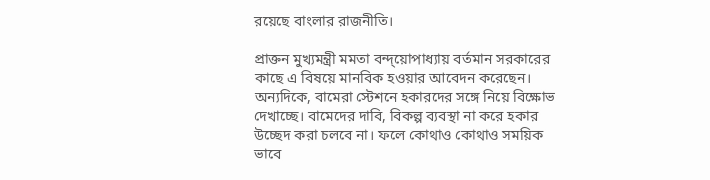রয়েছে বাংলার রাজনীতি।

প্রাক্তন মুখ্যমন্ত্রী মমতা বন্দ্য়োপাধ্যায় বর্তমান সরকারের কাছে এ বিষয়ে মানবিক হওয়ার আবেদন করেছেন। অন্যদিকে, বামেরা স্টেশনে হকারদের সঙ্গে নিয়ে বিক্ষোভ দেখাচ্ছে। বামেদের দাবি, বিকল্প ব্যবস্থা না করে হকার উচ্ছেদ করা চলবে না। ফলে কোথাও কোথাও সময়িক ভাবে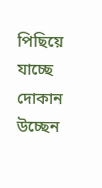পিছিয়ে যাচ্ছে দোকান উচ্ছেন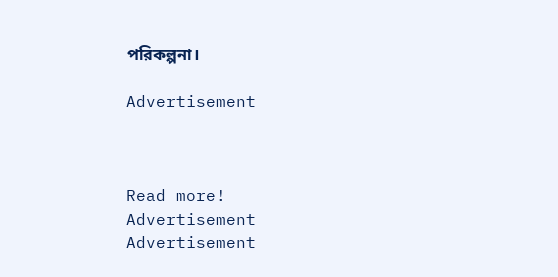পরিকল্পনা।

Advertisement



Read more!
Advertisement
Advertisement